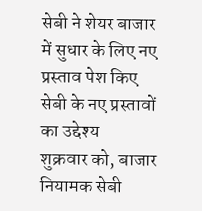सेबी ने शेयर बाजार में सुधार के लिए नए प्रस्ताव पेश किए
सेबी के नए प्रस्तावों का उद्देश्य
शुक्रवार को, बाजार नियामक सेबी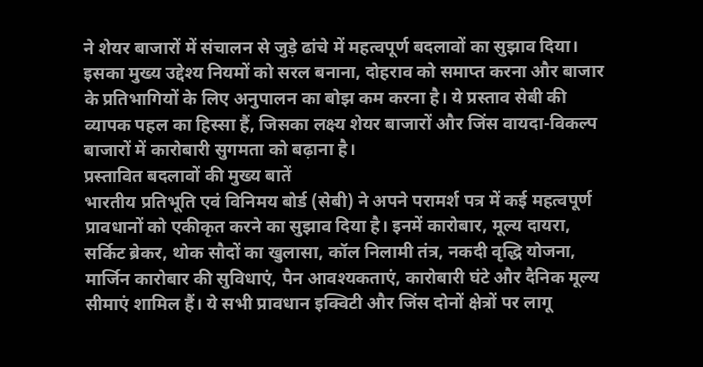ने शेयर बाजारों में संचालन से जुड़े ढांचे में महत्वपूर्ण बदलावों का सुझाव दिया। इसका मुख्य उद्देश्य नियमों को सरल बनाना, दोहराव को समाप्त करना और बाजार के प्रतिभागियों के लिए अनुपालन का बोझ कम करना है। ये प्रस्ताव सेबी की व्यापक पहल का हिस्सा हैं, जिसका लक्ष्य शेयर बाजारों और जिंस वायदा-विकल्प बाजारों में कारोबारी सुगमता को बढ़ाना है।
प्रस्तावित बदलावों की मुख्य बातें
भारतीय प्रतिभूति एवं विनिमय बोर्ड (सेबी) ने अपने परामर्श पत्र में कई महत्वपूर्ण प्रावधानों को एकीकृत करने का सुझाव दिया है। इनमें कारोबार, मूल्य दायरा, सर्किट ब्रेकर, थोक सौदों का खुलासा, कॉल निलामी तंत्र, नकदी वृद्धि योजना, मार्जिन कारोबार की सुविधाएं, पैन आवश्यकताएं, कारोबारी घंटे और दैनिक मूल्य सीमाएं शामिल हैं। ये सभी प्रावधान इक्विटी और जिंस दोनों क्षेत्रों पर लागू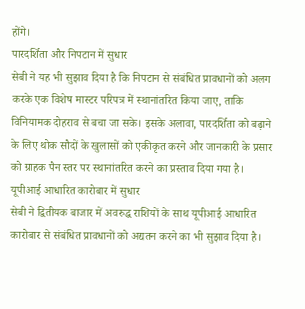होंगे।
पारदर्शिता और निपटान में सुधार
सेबी ने यह भी सुझाव दिया है कि निपटान से संबंधित प्रावधानों को अलग करके एक विशेष मास्टर परिपत्र में स्थानांतरित किया जाए, ताकि विनियामक दोहराव से बचा जा सके। इसके अलावा, पारदर्शिता को बढ़ाने के लिए थोक सौदों के खुलासों को एकीकृत करने और जानकारी के प्रसार को ग्राहक पैन स्तर पर स्थानांतरित करने का प्रस्ताव दिया गया है।
यूपीआई आधारित कारोबार में सुधार
सेबी ने द्वितीयक बाजार में अवरुद्ध राशियों के साथ यूपीआई आधारित कारोबार से संबंधित प्रावधानों को अद्यतन करने का भी सुझाव दिया है।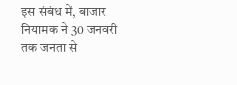इस संबंध में, बाजार नियामक ने 30 जनवरी तक जनता से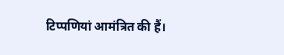टिप्पणियां आमंत्रित की हैं।